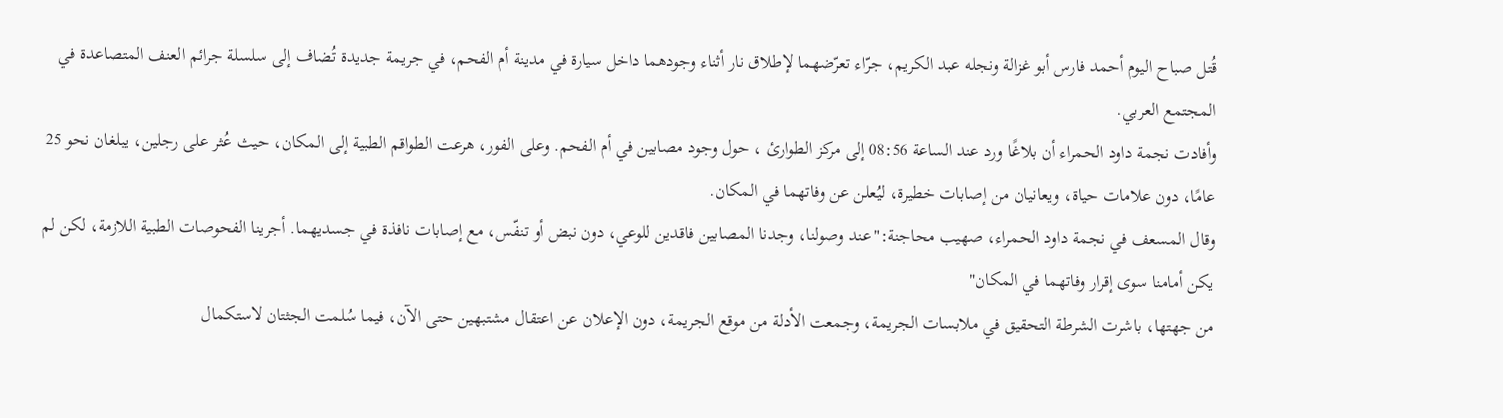قُتل صباح اليوم أحمد فارس أبو غزالة ونجله عبد الكريم، جرّاء تعرّضهما لإطلاق نار أثناء وجودهما داخل سيارة في مدينة أم الفحم، في جريمة جديدة تُضاف إلى سلسلة جرائم العنف المتصاعدة في المجتمع العربي.
وأفادت نجمة داود الحمراء أن بلاغًا ورد عند الساعة 08:56 إلى مركز الطوارئ ، حول وجود مصابين في أم الفحم. وعلى الفور، هرعت الطواقم الطبية إلى المكان، حيث عُثر على رجلين، يبلغان نحو 25 عامًا، دون علامات حياة، ويعانيان من إصابات خطيرة، ليُعلن عن وفاتهما في المكان.
وقال المسعف في نجمة داود الحمراء، صهيب محاجنة:"عند وصولنا، وجدنا المصابين فاقدين للوعي، دون نبض أو تنفّس، مع إصابات نافذة في جسديهما. أجرينا الفحوصات الطبية اللازمة، لكن لم يكن أمامنا سوى إقرار وفاتهما في المكان"
من جهتها، باشرت الشرطة التحقيق في ملابسات الجريمة، وجمعت الأدلة من موقع الجريمة، دون الإعلان عن اعتقال مشتبهين حتى الآن، فيما سُلمت الجثتان لاستكمال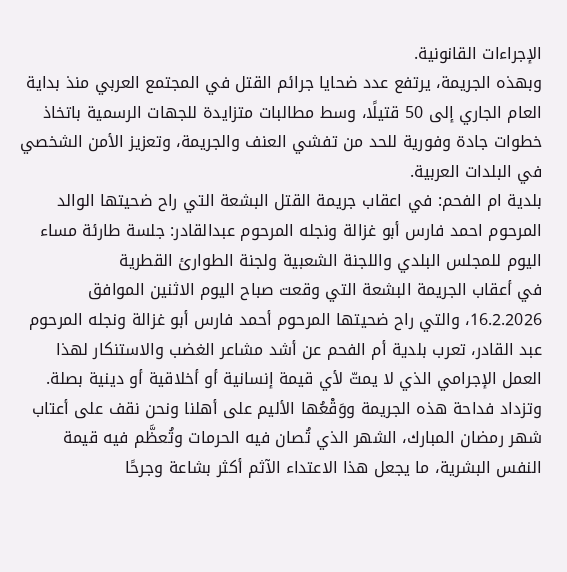الإجراءات القانونية.
وبهذه الجريمة، يرتفع عدد ضحايا جرائم القتل في المجتمع العربي منذ بداية العام الجاري إلى 50 قتيلًا، وسط مطالبات متزايدة للجهات الرسمية باتخاذ خطوات جادة وفورية للحد من تفشي العنف والجريمة، وتعزيز الأمن الشخصي في البلدات العربية.
بلدية ام الفحم: في اعقاب جريمة القتل البشعة التي راح ضحيتها الوالد المرحوم احمد فارس أبو غزالة ونجله المرحوم عبدالقادر: جلسة طارئة مساء اليوم للمجلس البلدي واللجنة الشعبية ولجنة الطوارئ القطرية
في أعقاب الجريمة البشعة التي وقعت صباح اليوم الاثنين الموافق 16.2.2026، والتي راح ضحيتها المرحوم أحمد فارس أبو غزالة ونجله المرحوم عبد القادر، تعرب بلدية أم الفحم عن أشد مشاعر الغضب والاستنكار لهذا العمل الإجرامي الذي لا يمتّ لأي قيمة إنسانية أو أخلاقية أو دينية بصلة.
وتزداد فداحة هذه الجريمة ووَقْعُها الأليم على أهلنا ونحن نقف على أعتاب شهر رمضان المبارك، الشهر الذي تُصان فيه الحرمات وتُعظَّم فيه قيمة النفس البشرية، ما يجعل هذا الاعتداء الآثم أكثر بشاعة وجرحًا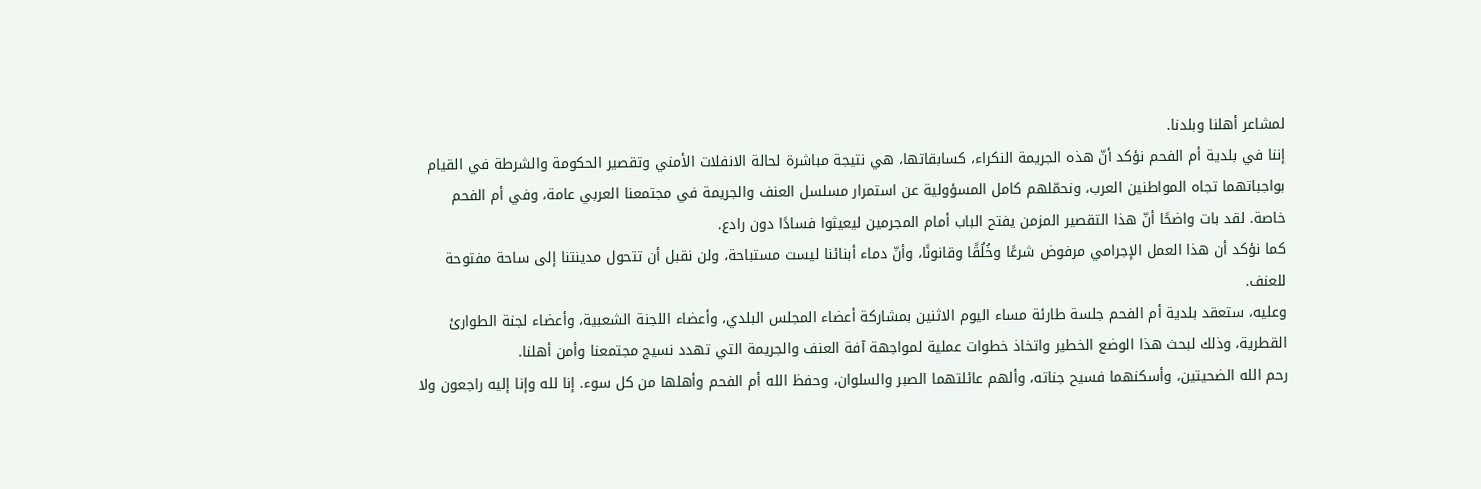لمشاعر أهلنا وبلدنا.
إننا في بلدية أم الفحم نؤكد أنّ هذه الجريمة النكراء، كسابقاتها، هي نتيجة مباشرة لحالة الانفلات الأمني وتقصير الحكومة والشرطة في القيام بواجباتهما تجاه المواطنين العرب، ونحمّلهم كامل المسؤولية عن استمرار مسلسل العنف والجريمة في مجتمعنا العربي عامة، وفي أم الفحم خاصة. لقد بات واضحًا أنّ هذا التقصير المزمن يفتح الباب أمام المجرمين ليعيثوا فسادًا دون رادع.
كما نؤكد أن هذا العمل الإجرامي مرفوض شرعًا وخُلُقًا وقانونًا، وأنّ دماء أبنائنا ليست مستباحة، ولن نقبل أن تتحول مدينتنا إلى ساحة مفتوحة للعنف.
وعليه، ستعقد بلدية أم الفحم جلسة طارئة مساء اليوم الاثنين بمشاركة أعضاء المجلس البلدي، وأعضاء اللجنة الشعبية، وأعضاء لجنة الطوارئ القطرية، وذلك لبحث هذا الوضع الخطير واتخاذ خطوات عملية لمواجهة آفة العنف والجريمة التي تهدد نسيج مجتمعنا وأمن أهلنا.
رحم الله الضحيتين، وأسكنهما فسيح جناته، وألهم عائلتهما الصبر والسلوان، وحفظ الله أم الفحم وأهلها من كل سوء. إنا لله وإنا إليه راجعون ولا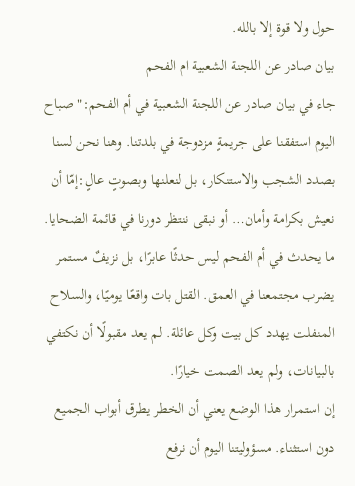حول ولا قوة إلا بالله.
بيان صادر عن اللجنة الشعبية ام الفحم
جاء في بيان صادر عن اللجنة الشعبية في أم الفحم:" صباح اليوم استفقنا على جريمةٍ مزدوجة في بلدتنا. وهنا نحن لسنا بصدد الشجب والاستنكار، بل لنعلنها وبصوتٍ عالٍ:إمّا أن نعيش بكرامة وأمان… أو نبقى ننتظر دورنا في قائمة الضحايا.
ما يحدث في أم الفحم ليس حدثًا عابرًا، بل نزيفٌ مستمر يضرب مجتمعنا في العمق. القتل بات واقعًا يوميًا، والسلاح المنفلت يهدد كل بيت وكل عائلة. لم يعد مقبولًا أن نكتفي بالبيانات، ولم يعد الصمت خيارًا.
إن استمرار هذا الوضع يعني أن الخطر يطرق أبواب الجميع دون استثناء. مسؤوليتنا اليوم أن نرفع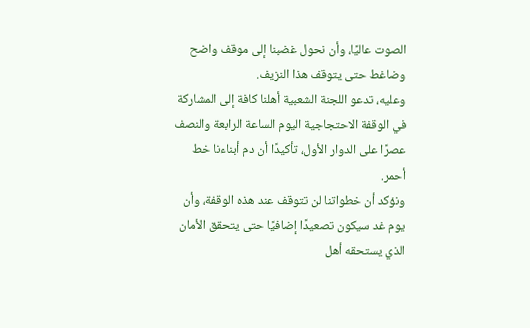الصوت عاليًا، وأن نحول غضبنا إلى موقف واضح وضاغط حتى يتوقف هذا النزيف.
وعليه، تدعو اللجنة الشعبية أهلنا كافة إلى المشاركة في الوقفة الاحتجاجية اليوم الساعة الرابعة والنصف عصرًا على الدوار الأول، تأكيدًا أن دم أبناءنا خط أحمر.
ونؤكد أن خطواتنا لن تتوقف عند هذه الوقفة، وأن يوم غد سيكون تصعيدًا إضافيًا حتى يتحقق الأمان الذي يستحقه أهل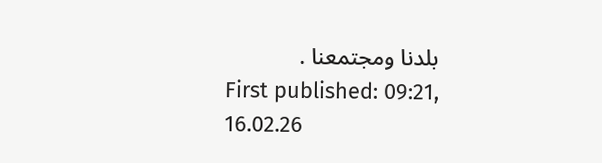بلدنا ومجتمعنا .
First published: 09:21, 16.02.26